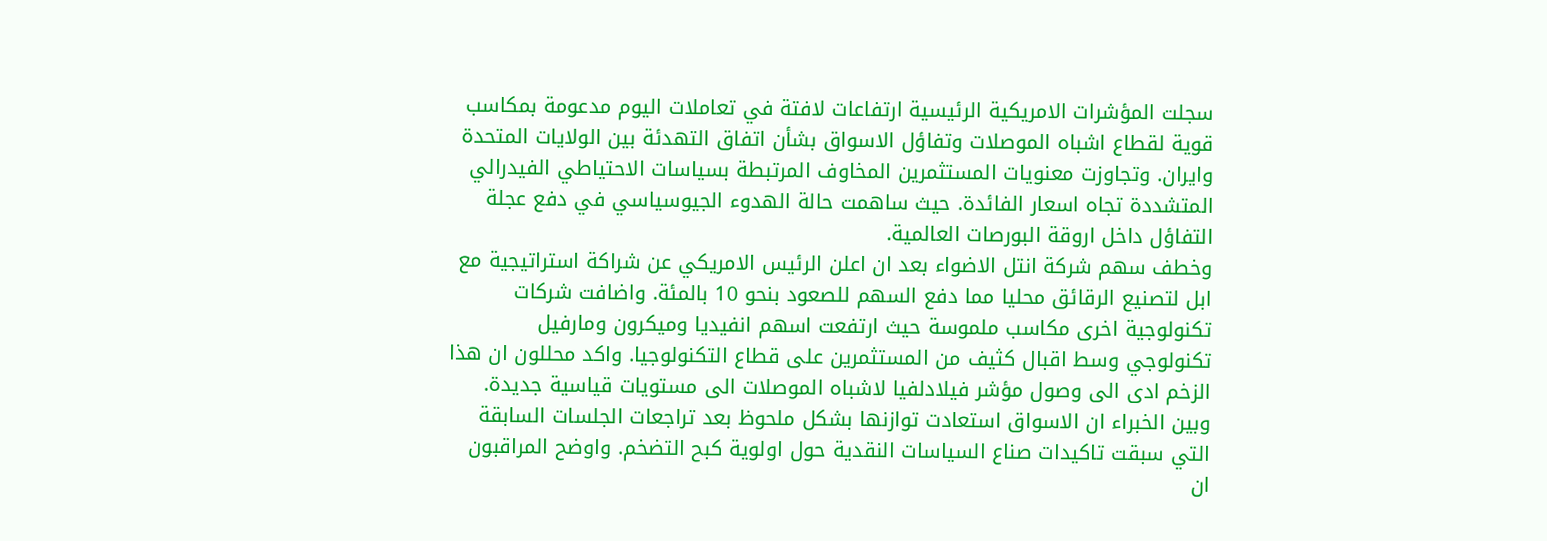سجلت المؤشرات الامريكية الرئيسية ارتفاعات لافتة في تعاملات اليوم مدعومة بمكاسب قوية لقطاع اشباه الموصلات وتفاؤل الاسواق بشأن اتفاق التهدئة بين الولايات المتحدة وايران. وتجاوزت معنويات المستثمرين المخاوف المرتبطة بسياسات الاحتياطي الفيدرالي المتشددة تجاه اسعار الفائدة. حيث ساهمت حالة الهدوء الجيوسياسي في دفع عجلة التفاؤل داخل اروقة البورصات العالمية.
وخطف سهم شركة انتل الاضواء بعد ان اعلن الرئيس الامريكي عن شراكة استراتيجية مع ابل لتصنيع الرقائق محليا مما دفع السهم للصعود بنحو 10 بالمئة. واضافت شركات تكنولوجية اخرى مكاسب ملموسة حيث ارتفعت اسهم انفيديا وميكرون ومارفيل تكنولوجي وسط اقبال كثيف من المستثمرين على قطاع التكنولوجيا. واكد محللون ان هذا الزخم ادى الى وصول مؤشر فيلادلفيا لاشباه الموصلات الى مستويات قياسية جديدة.
وبين الخبراء ان الاسواق استعادت توازنها بشكل ملحوظ بعد تراجعات الجلسات السابقة التي سبقت تاكيدات صناع السياسات النقدية حول اولوية كبح التضخم. واوضح المراقبون ان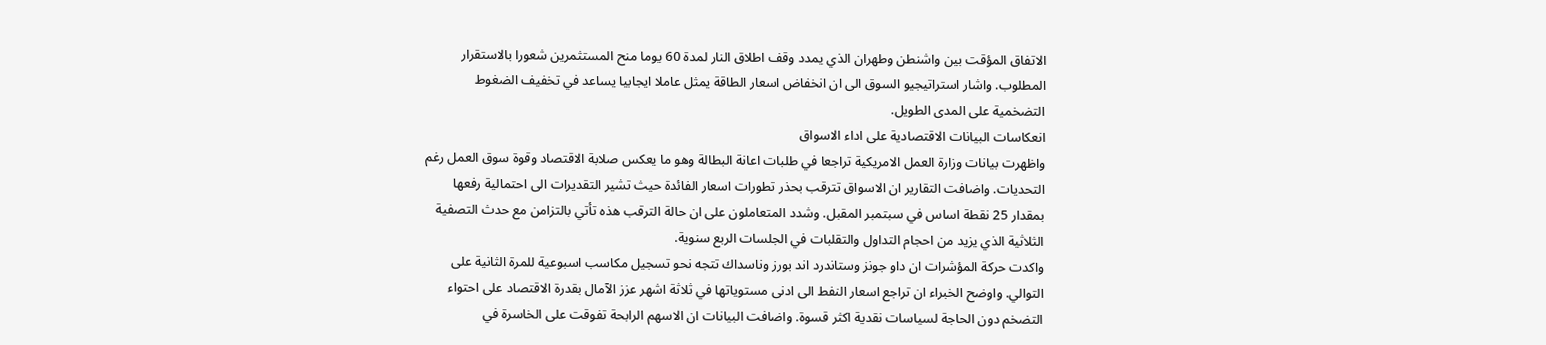الاتفاق المؤقت بين واشنطن وطهران الذي يمدد وقف اطلاق النار لمدة 60 يوما منح المستثمرين شعورا بالاستقرار المطلوب. واشار استراتيجيو السوق الى ان انخفاض اسعار الطاقة يمثل عاملا ايجابيا يساعد في تخفيف الضغوط التضخمية على المدى الطويل.
انعكاسات البيانات الاقتصادية على اداء الاسواق
واظهرت بيانات وزارة العمل الامريكية تراجعا في طلبات اعانة البطالة وهو ما يعكس صلابة الاقتصاد وقوة سوق العمل رغم التحديات. واضافت التقارير ان الاسواق تترقب بحذر تطورات اسعار الفائدة حيث تشير التقديرات الى احتمالية رفعها بمقدار 25 نقطة اساس في سبتمبر المقبل. وشدد المتعاملون على ان حالة الترقب هذه تأتي بالتزامن مع حدث التصفية الثلاثية الذي يزيد من احجام التداول والتقلبات في الجلسات الربع سنوية.
واكدت حركة المؤشرات ان داو جونز وستاندرد اند بورز وناسداك تتجه نحو تسجيل مكاسب اسبوعية للمرة الثانية على التوالي. واوضح الخبراء ان تراجع اسعار النفط الى ادنى مستوياتها في ثلاثة اشهر عزز الآمال بقدرة الاقتصاد على احتواء التضخم دون الحاجة لسياسات نقدية اكثر قسوة. واضافت البيانات ان الاسهم الرابحة تفوقت على الخاسرة في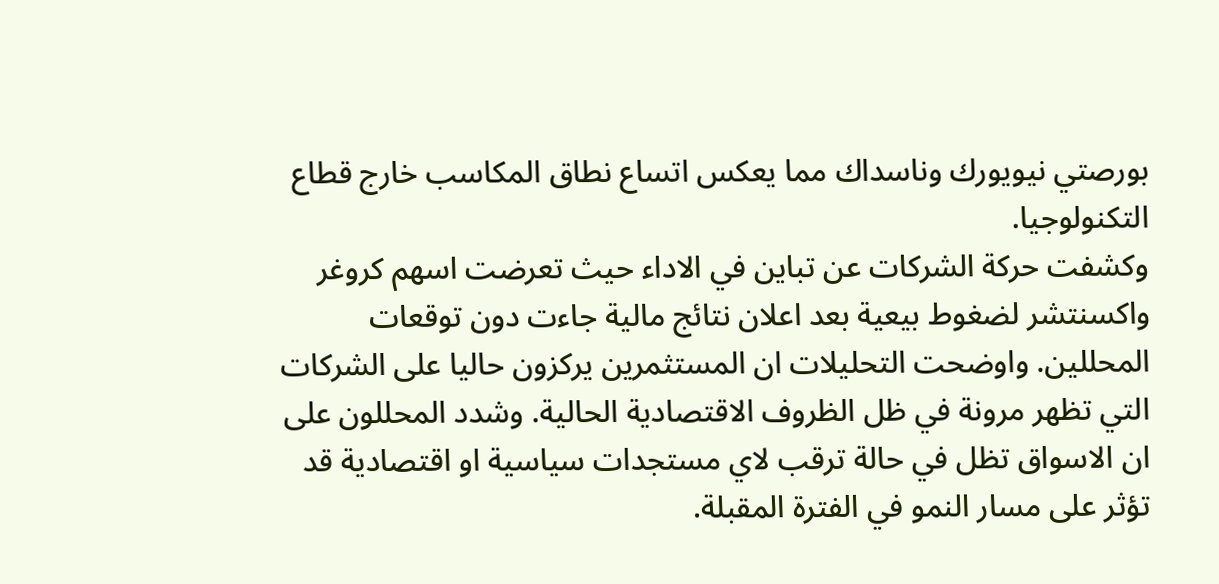بورصتي نيويورك وناسداك مما يعكس اتساع نطاق المكاسب خارج قطاع التكنولوجيا.
وكشفت حركة الشركات عن تباين في الاداء حيث تعرضت اسهم كروغر واكسنتشر لضغوط بيعية بعد اعلان نتائج مالية جاءت دون توقعات المحللين. واوضحت التحليلات ان المستثمرين يركزون حاليا على الشركات التي تظهر مرونة في ظل الظروف الاقتصادية الحالية. وشدد المحللون على ان الاسواق تظل في حالة ترقب لاي مستجدات سياسية او اقتصادية قد تؤثر على مسار النمو في الفترة المقبلة.